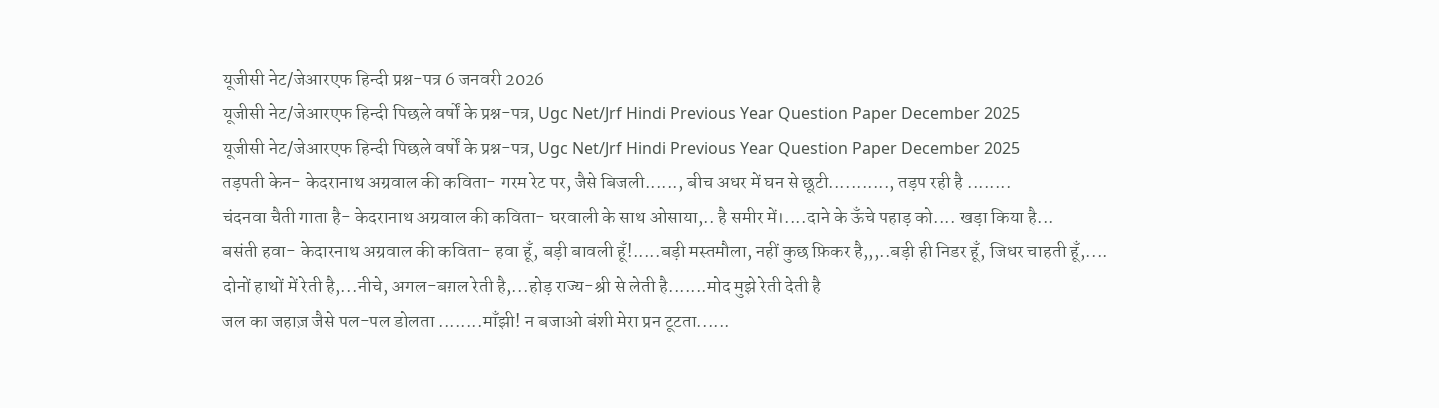यूजीसी नेट/जेआरएफ हिन्दी प्रश्न-पत्र 6 जनवरी 2026
यूजीसी नेट/जेआरएफ हिन्दी पिछले वर्षों के प्रश्न-पत्र, Ugc Net/Jrf Hindi Previous Year Question Paper December 2025
यूजीसी नेट/जेआरएफ हिन्दी पिछले वर्षों के प्रश्न-पत्र, Ugc Net/Jrf Hindi Previous Year Question Paper December 2025
तड़पती केन- केदरानाथ अग्रवाल की कविता- गरम रेट पर, जैसे बिजली......, बीच अधर में घन से छूटी..........., तड़प रही है ........
चंदनवा चैती गाता है- केदरानाथ अग्रवाल की कविता- घरवाली के साथ ओसाया,.. है समीर में।....दाने के ऊँचे पहाड़ को.... खड़ा किया है...
बसंती हवा- केदारनाथ अग्रवाल की कविता- हवा हूँ, बड़ी बावली हूँ!.....बड़ी मस्तमौला, नहीं कुछ फ़िकर है,,,..बड़ी ही निडर हूँ, जिधर चाहती हूँ,....
दोनों हाथों में रेती है,...नीचे, अगल-बग़ल रेती है,...होड़ राज्य-श्री से लेती है.......मोद मुझे रेती देती है
जल का जहाज़ जैसे पल-पल डोलता ........माँझी! न बजाओ बंशी मेरा प्रन टूटता......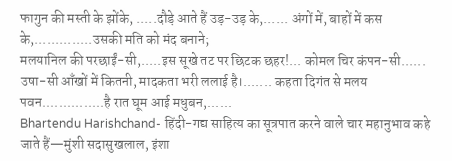फागुन की मस्ती के झोंके, .....दौड़े आते हैं उड़-उड़ के,...... अंगों में, बाहों में कस के,..............उसकी मति को मंद बनाने;
मलयानिल की परछाईं-सी,.....इस सूखे तट पर छिटक छहर!... कोमल चिर कंपन-सी......
उषा-सी आँखों में कितनी, मादकता भरी ललाई है।....... कहता दिगंत से मलय पवन...............है रात घूम आई मधुबन,......
Bhartendu Harishchand- हिंदी-गद्य साहित्य का सूत्रपात करने वाले चार महानुभाव कहे जाते हैं—मुंशी सदासुखलाल, इंशा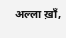अल्ला ख़ाँ,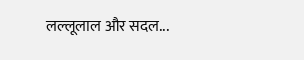लल्लूलाल और सदल...